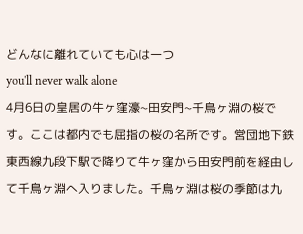どんなに離れていても心は一つ
you'll never walk alone
4月6日の皇居の牛ヶ窪濠~田安門~千鳥ヶ淵の桜です。ここは都内でも屈指の桜の名所です。営団地下鉄東西線九段下駅で降りて牛ヶ窪から田安門前を経由して千鳥ヶ淵へ入りました。千鳥ヶ淵は桜の季節は九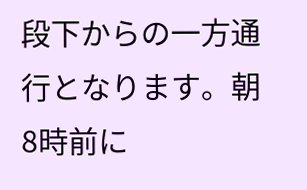段下からの一方通行となります。朝8時前に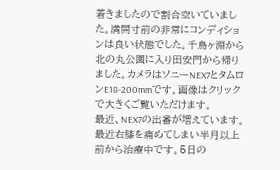着きましたので割合空いていました。満開寸前の非常にコンディションは良い状態でした。千鳥ヶ淵から北の丸公園に入り田安門から帰りました。カメラはソニーNEX7とタムロンE18-200mmです。画像はクリックで大きくご覧いただけます。
最近、NEX7の出番が増えています。最近右膝を痛めてしまい半月以上前から治療中です。5日の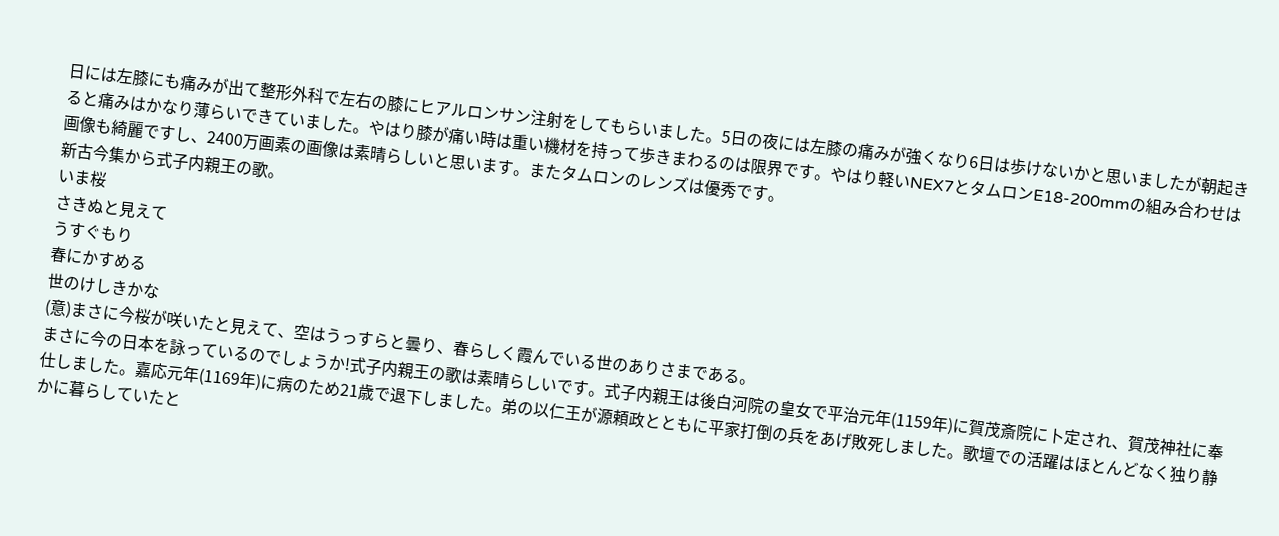日には左膝にも痛みが出て整形外科で左右の膝にヒアルロンサン注射をしてもらいました。5日の夜には左膝の痛みが強くなり6日は歩けないかと思いましたが朝起きると痛みはかなり薄らいできていました。やはり膝が痛い時は重い機材を持って歩きまわるのは限界です。やはり軽いNEX7とタムロンE18-200mmの組み合わせは画像も綺麗ですし、2400万画素の画像は素晴らしいと思います。またタムロンのレンズは優秀です。
新古今集から式子内親王の歌。
いま桜
さきぬと見えて
うすぐもり
春にかすめる
世のけしきかな
(意)まさに今桜が咲いたと見えて、空はうっすらと曇り、春らしく霞んでいる世のありさまである。
まさに今の日本を詠っているのでしょうか!式子内親王の歌は素晴らしいです。式子内親王は後白河院の皇女で平治元年(1159年)に賀茂斎院に卜定され、賀茂神社に奉仕しました。嘉応元年(1169年)に病のため21歳で退下しました。弟の以仁王が源頼政とともに平家打倒の兵をあげ敗死しました。歌壇での活躍はほとんどなく独り静かに暮らしていたと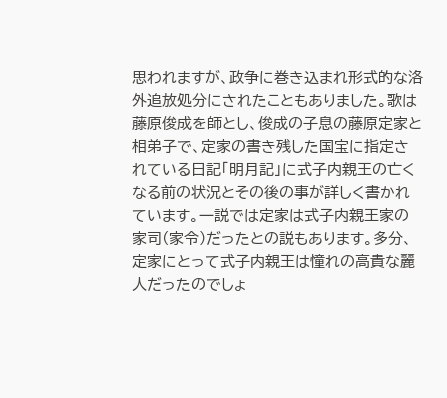思われますが、政争に巻き込まれ形式的な洛外追放処分にされたこともありました。歌は藤原俊成を師とし、俊成の子息の藤原定家と相弟子で、定家の書き残した国宝に指定されている日記「明月記」に式子内親王の亡くなる前の状況とその後の事が詳しく書かれています。一説では定家は式子内親王家の家司(家令)だったとの説もあります。多分、定家にとって式子内親王は憧れの高貴な麗人だったのでしょ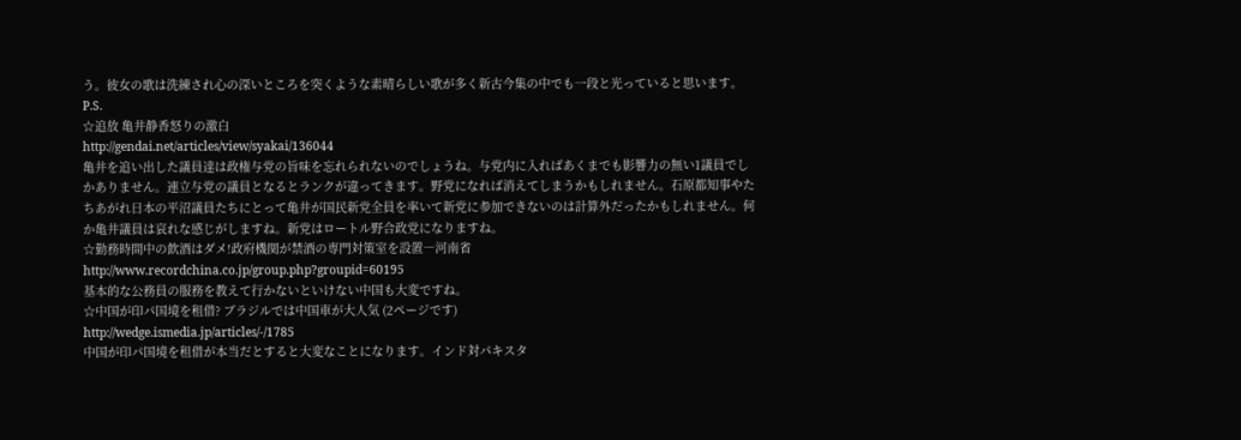う。彼女の歌は洗練され心の深いところを突くような素晴らしい歌が多く新古今集の中でも一段と光っていると思います。
P.S.
☆追放 亀井静香怒りの激白
http://gendai.net/articles/view/syakai/136044
亀井を追い出した議員達は政権与党の旨味を忘れられないのでしょうね。与党内に入ればあくまでも影響力の無い1議員でしかありません。連立与党の議員となるとランクが違ってきます。野党になれば消えてしまうかもしれません。石原都知事やたちあがれ日本の平沼議員たちにとって亀井が国民新党全員を率いて新党に参加できないのは計算外だったかもしれません。何か亀井議員は哀れな感じがしますね。新党はロートル野合政党になりますね。
☆勤務時間中の飲酒はダメ!政府機関が禁酒の専門対策室を設置―河南省
http://www.recordchina.co.jp/group.php?groupid=60195
基本的な公務員の服務を教えて行かないといけない中国も大変ですね。
☆中国が印パ国境を租借? ブラジルでは中国車が大人気 (2ページです)
http://wedge.ismedia.jp/articles/-/1785
中国が印パ国境を租借が本当だとすると大変なことになります。インド対パキスタ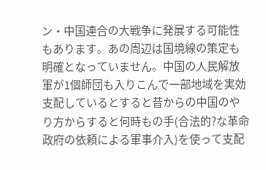ン・中国連合の大戦争に発展する可能性もあります。あの周辺は国境線の策定も明確となっていません。中国の人民解放軍が1個師団も入りこんで一部地域を実効支配しているとすると昔からの中国のやり方からすると何時もの手(合法的?な革命政府の依頼による軍事介入)を使って支配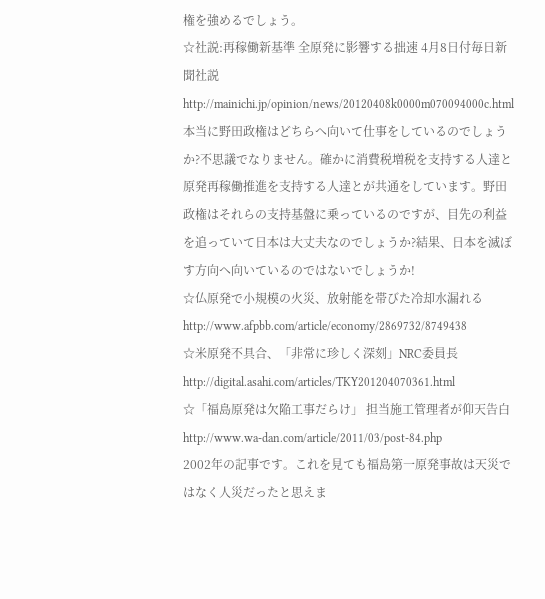権を強めるでしょう。
☆社説:再稼働新基準 全原発に影響する拙速 4月8日付毎日新聞社説
http://mainichi.jp/opinion/news/20120408k0000m070094000c.html
本当に野田政権はどちらへ向いて仕事をしているのでしょうか?不思議でなりません。確かに消費税増税を支持する人達と原発再稼働推進を支持する人達とが共通をしています。野田政権はそれらの支持基盤に乗っているのですが、目先の利益を追っていて日本は大丈夫なのでしょうか?結果、日本を滅ぼす方向へ向いているのではないでしょうか!
☆仏原発で小規模の火災、放射能を帯びた冷却水漏れる
http://www.afpbb.com/article/economy/2869732/8749438
☆米原発不具合、「非常に珍しく深刻」NRC委員長
http://digital.asahi.com/articles/TKY201204070361.html
☆「福島原発は欠陥工事だらけ」 担当施工管理者が仰天告白
http://www.wa-dan.com/article/2011/03/post-84.php
2002年の記事です。これを見ても福島第一原発事故は天災ではなく人災だったと思えま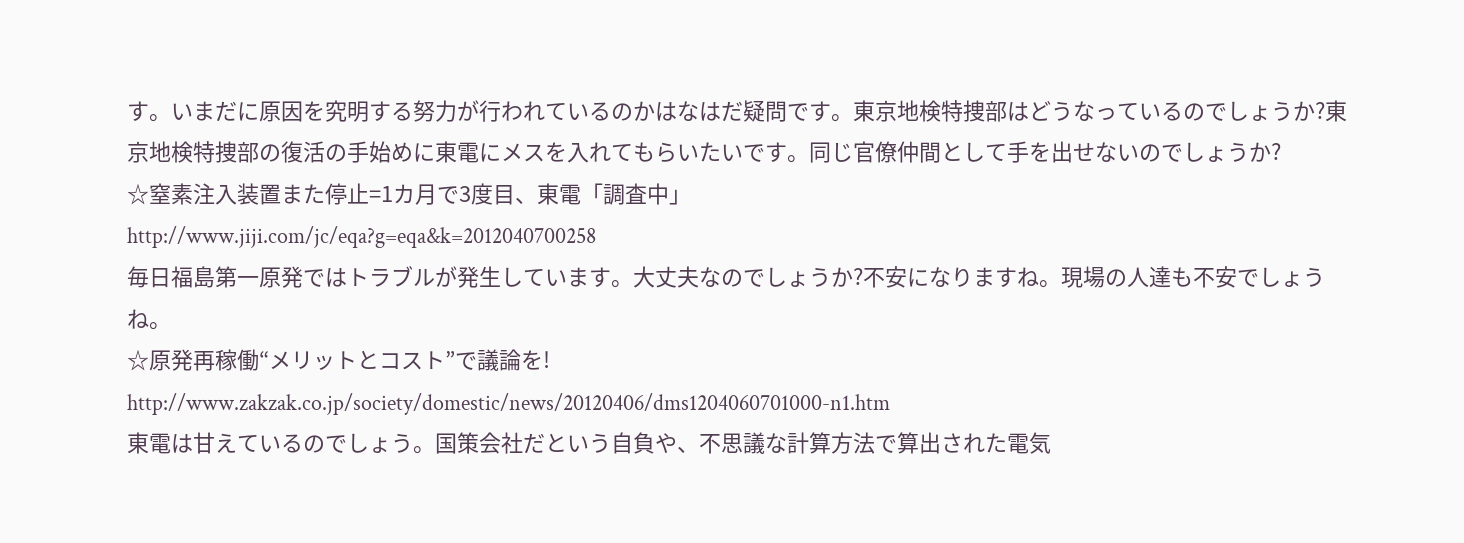す。いまだに原因を究明する努力が行われているのかはなはだ疑問です。東京地検特捜部はどうなっているのでしょうか?東京地検特捜部の復活の手始めに東電にメスを入れてもらいたいです。同じ官僚仲間として手を出せないのでしょうか?
☆窒素注入装置また停止=1カ月で3度目、東電「調査中」
http://www.jiji.com/jc/eqa?g=eqa&k=2012040700258
毎日福島第一原発ではトラブルが発生しています。大丈夫なのでしょうか?不安になりますね。現場の人達も不安でしょうね。
☆原発再稼働“メリットとコスト”で議論を!
http://www.zakzak.co.jp/society/domestic/news/20120406/dms1204060701000-n1.htm
東電は甘えているのでしょう。国策会社だという自負や、不思議な計算方法で算出された電気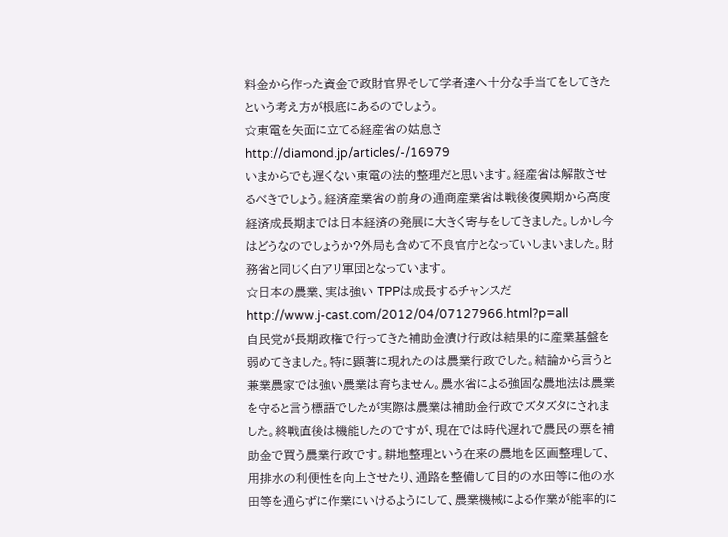料金から作った資金で政財官界そして学者達へ十分な手当てをしてきたという考え方が根底にあるのでしょう。
☆東電を矢面に立てる経産省の姑息さ
http://diamond.jp/articles/-/16979
いまからでも遅くない東電の法的整理だと思います。経産省は解散させるべきでしょう。経済産業省の前身の通商産業省は戦後復興期から高度経済成長期までは日本経済の発展に大きく寄与をしてきました。しかし今はどうなのでしょうか?外局も含めて不良官庁となっていしまいました。財務省と同じく白アリ軍団となっています。
☆日本の農業、実は強い TPPは成長するチャンスだ
http://www.j-cast.com/2012/04/07127966.html?p=all
自民党が長期政権で行ってきた補助金漬け行政は結果的に産業基盤を弱めてきました。特に顕著に現れたのは農業行政でした。結論から言うと兼業農家では強い農業は育ちません。農水省による強固な農地法は農業を守ると言う標語でしたが実際は農業は補助金行政でズタズタにされました。終戦直後は機能したのですが、現在では時代遅れで農民の票を補助金で買う農業行政です。耕地整理という在来の農地を区画整理して、用排水の利便性を向上させたり、通路を整備して目的の水田等に他の水田等を通らずに作業にいけるようにして、農業機械による作業が能率的に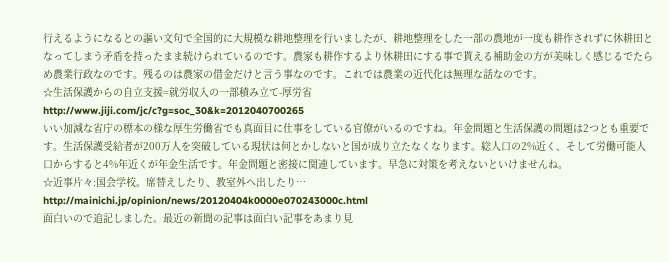行えるようになるとの謳い文句で全国的に大規模な耕地整理を行いましたが、耕地整理をした一部の農地が一度も耕作されずに休耕田となってしまう矛盾を持ったまま続けられているのです。農家も耕作するより休耕田にする事で貰える補助金の方が美味しく感じるでたらめ農業行政なのです。残るのは農家の借金だけと言う事なのです。これでは農業の近代化は無理な話なのです。
☆生活保護からの自立支援=就労収入の一部積み立て-厚労省
http://www.jiji.com/jc/c?g=soc_30&k=2012040700265
いい加減な省庁の標本の様な厚生労働省でも真面目に仕事をしている官僚がいるのですね。年金問題と生活保護の問題は2つとも重要です。生活保護受給者が200万人を突破している現状は何とかしないと国が成り立たなくなります。総人口の2%近く、そして労働可能人口からすると4%年近くが年金生活です。年金問題と密接に関連しています。早急に対策を考えないといけませんね。
☆近事片々:国会学校。席替えしたり、教室外へ出したり…
http://mainichi.jp/opinion/news/20120404k0000e070243000c.html
面白いので追記しました。最近の新聞の記事は面白い記事をあまり見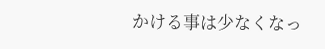かける事は少なくなっ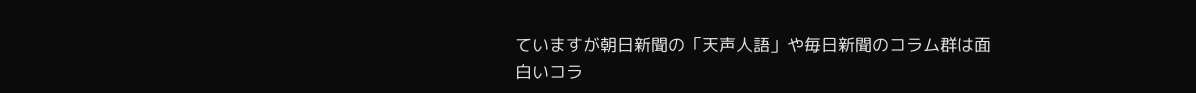ていますが朝日新聞の「天声人語」や毎日新聞のコラム群は面白いコラ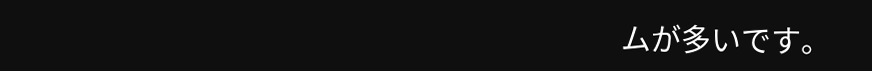ムが多いです。